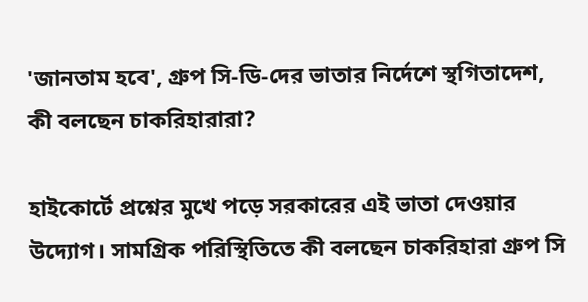'জানতাম হবে', গ্রুপ সি-ডি-দের ভাতার নির্দেশে স্থগিতাদেশ, কী বলছেন চাকরিহারারা?

হাইকোর্টে প্রশ্নের মুখে পড়ে সরকারের এই ভাতা দেওয়ার উদ্যোগ। সামগ্রিক পরিস্থিতিতে কী বলছেন চাকরিহারা গ্রুপ সি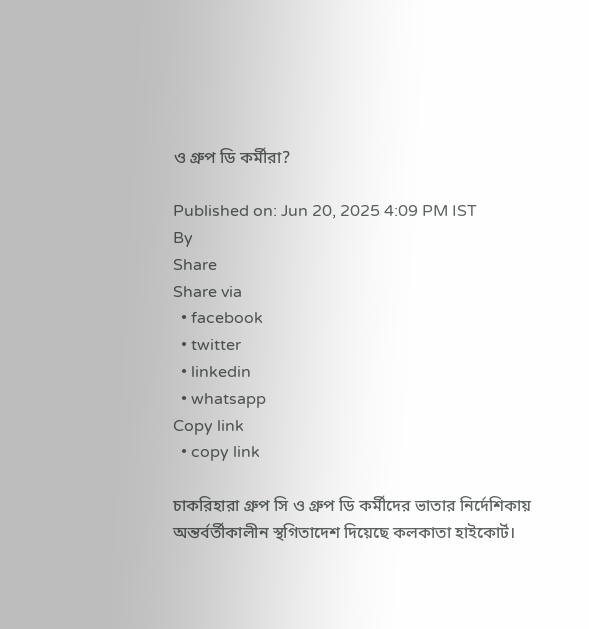ও গ্রুপ ডি কর্মীরা?

Published on: Jun 20, 2025 4:09 PM IST
By
Share
Share via
  • facebook
  • twitter
  • linkedin
  • whatsapp
Copy link
  • copy link

চাকরিহারা গ্রুপ সি ও গ্রুপ ডি কর্মীদের ভাতার নির্দেশিকায় অন্তর্বর্তীকালীন স্থগিতাদেশ দিয়েছে কলকাতা হাইকোর্ট।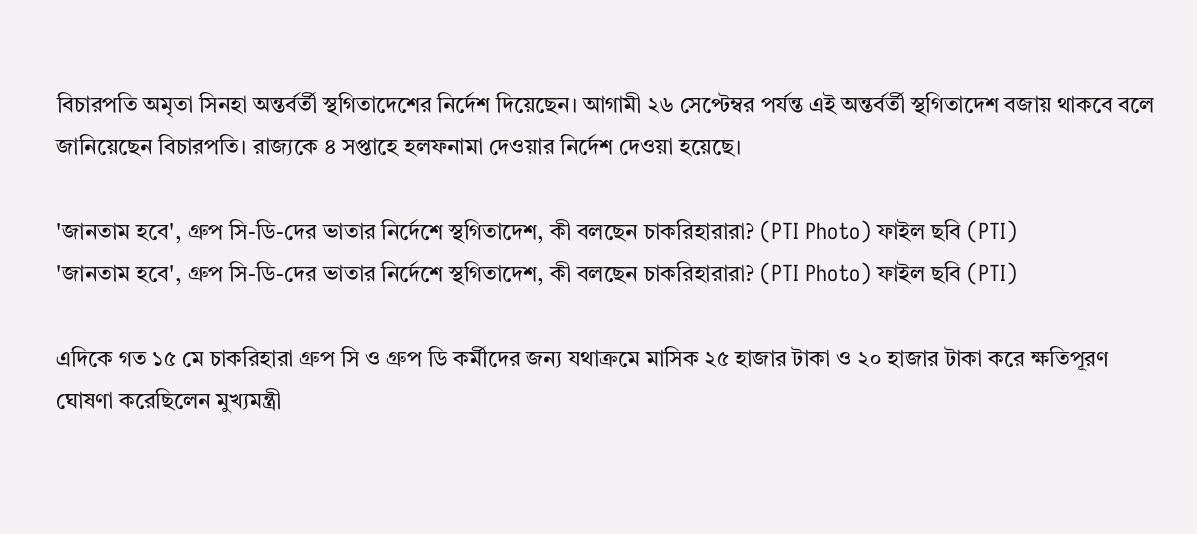বিচারপতি অমৃতা সিনহা অন্তর্বর্তী স্থগিতাদেশের নির্দেশ দিয়েছেন। আগামী ২৬ সেপ্টেম্বর পর্যন্ত এই অন্তর্বর্তী স্থগিতাদেশ বজায় থাকবে বলে জানিয়েছেন বিচারপতি। রাজ্যকে ৪ সপ্তাহে হলফনামা দেওয়ার নির্দেশ দেওয়া হয়েছে।

'জানতাম হবে', গ্রুপ সি-ডি-দের ভাতার নির্দেশে স্থগিতাদেশ, কী বলছেন চাকরিহারারা? (PTI Photo) ফাইল ছবি (PTI)
'জানতাম হবে', গ্রুপ সি-ডি-দের ভাতার নির্দেশে স্থগিতাদেশ, কী বলছেন চাকরিহারারা? (PTI Photo) ফাইল ছবি (PTI)

এদিকে গত ১৫ মে চাকরিহারা গ্রুপ সি ও গ্রুপ ডি কর্মীদের জন্য যথাক্রমে মাসিক ২৫ হাজার টাকা ও ২০ হাজার টাকা করে ক্ষতিপূরণ ঘোষণা করেছিলেন মুখ্যমন্ত্রী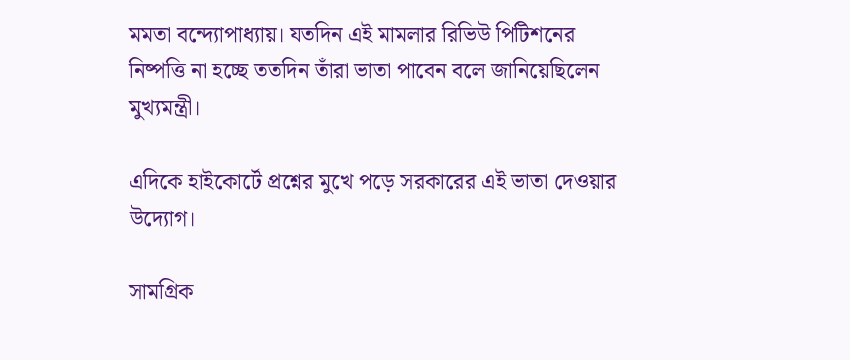মমতা বন্দ্যোপাধ্যায়। যতদিন এই মামলার রিভিউ পিটিশনের নিষ্পত্তি না হচ্ছে ততদিন তাঁরা ভাতা পাবেন বলে জানিয়েছিলেন মুখ্যমন্ত্রী।

এদিকে হাইকোর্টে প্রশ্নের মুখে পড়ে সরকারের এই ভাতা দেওয়ার উদ্যোগ।

সামগ্রিক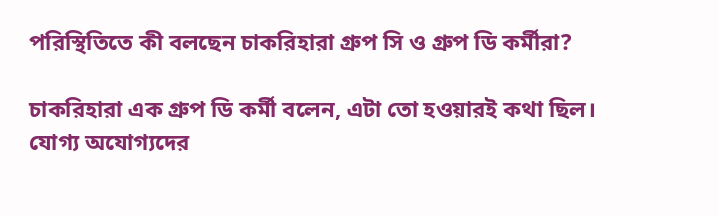পরিস্থিতিতে কী বলছেন চাকরিহারা গ্রুপ সি ও গ্রুপ ডি কর্মীরা?

চাকরিহারা এক গ্রুপ ডি কর্মী বলেন, এটা তো হওয়ারই কথা ছিল। যোগ্য অযোগ্যদের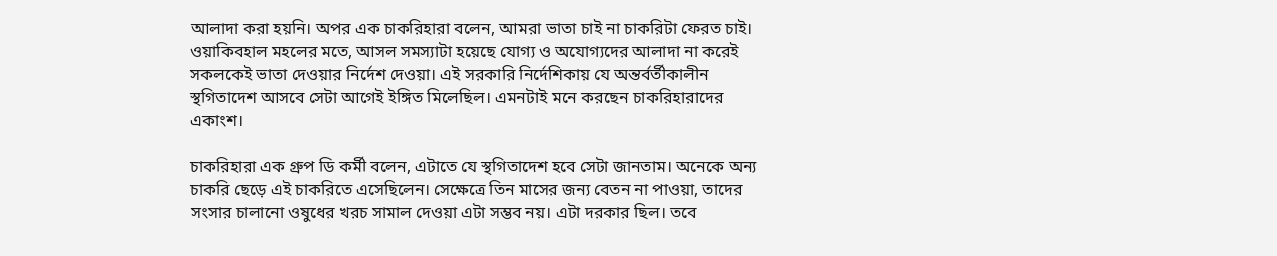আলাদা করা হয়নি। অপর এক চাকরিহারা বলেন, আমরা ভাতা চাই না চাকরিটা ফেরত চাই। ওয়াকিবহাল মহলের মতে, আসল সমস্যাটা হয়েছে যোগ্য ও অযোগ্যদের আলাদা না করেই সকলকেই ভাতা দেওয়ার নির্দেশ দেওয়া। এই সরকারি নির্দেশিকায় যে অন্তর্বর্তীকালীন স্থগিতাদেশ আসবে সেটা আগেই ইঙ্গিত মিলেছিল। এমনটাই মনে করছেন চাকরিহারাদের একাংশ।

চাকরিহারা এক গ্রুপ ডি কর্মী বলেন, এটাতে যে স্থগিতাদেশ হবে সেটা জানতাম। অনেকে অন্য চাকরি ছেড়ে এই চাকরিতে এসেছিলেন। সেক্ষেত্রে তিন মাসের জন্য বেতন না পাওয়া, তাদের সংসার চালানো ওষুধের খরচ সামাল দেওয়া এটা সম্ভব নয়। এটা দরকার ছিল। তবে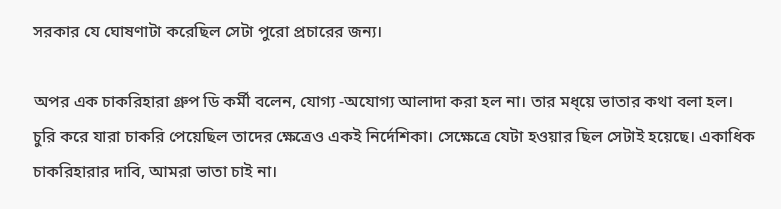সরকার যে ঘোষণাটা করেছিল সেটা পুরো প্রচারের জন্য।

অপর এক চাকরিহারা গ্রুপ ডি কর্মী বলেন, যোগ্য -অযোগ্য আলাদা করা হল না। তার মধ্য়ে ভাতার কথা বলা হল। চুরি করে যারা চাকরি পেয়েছিল তাদের ক্ষেত্রেও একই নির্দেশিকা। সেক্ষেত্রে যেটা হওয়ার ছিল সেটাই হয়েছে। একাধিক চাকরিহারার দাবি, আমরা ভাতা চাই না।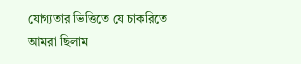যোগ্যতার ভিত্তিতে যে চাকরিতে আমরা ছিলাম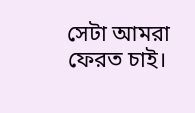সেটা আমরা ফেরত চাই।